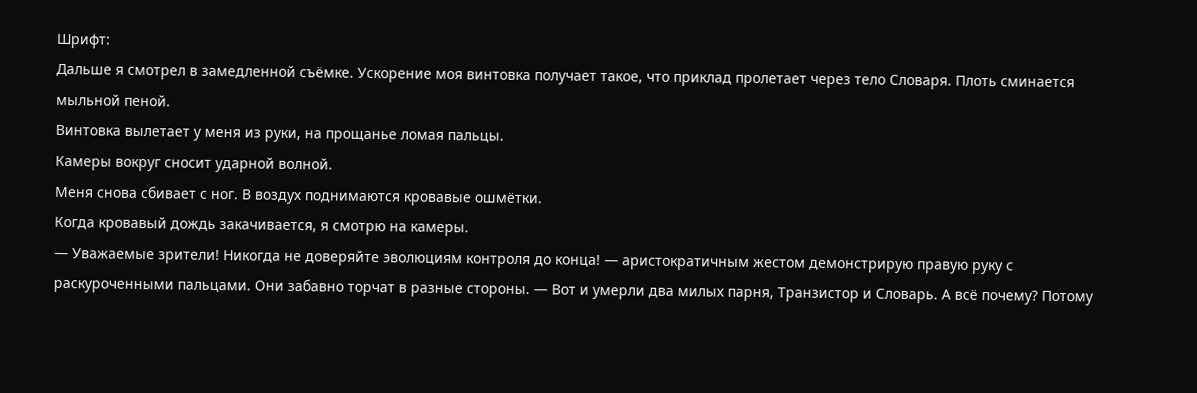Шрифт:
Дальше я смотрел в замедленной съёмке. Ускорение моя винтовка получает такое, что приклад пролетает через тело Словаря. Плоть сминается мыльной пеной.
Винтовка вылетает у меня из руки, на прощанье ломая пальцы.
Камеры вокруг сносит ударной волной.
Меня снова сбивает с ног. В воздух поднимаются кровавые ошмётки.
Когда кровавый дождь закачивается, я смотрю на камеры.
— Уважаемые зрители! Никогда не доверяйте эволюциям контроля до конца! — аристократичным жестом демонстрирую правую руку с раскуроченными пальцами. Они забавно торчат в разные стороны. — Вот и умерли два милых парня, Транзистор и Словарь. А всё почему? Потому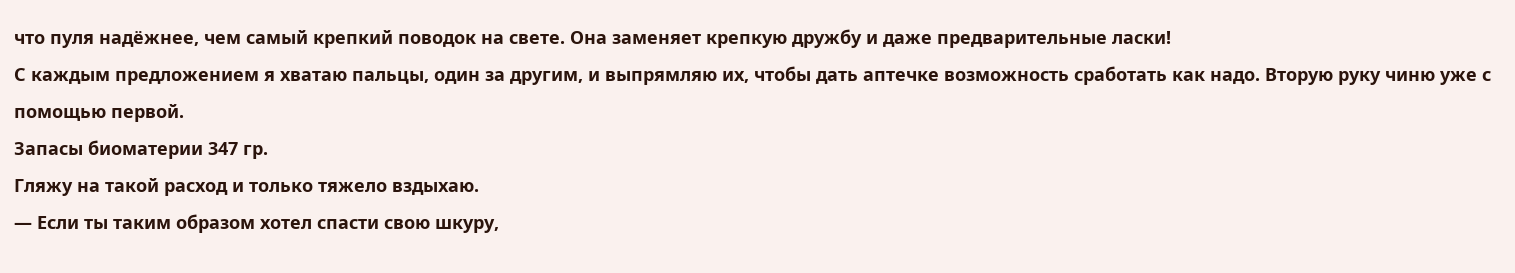что пуля надёжнее, чем самый крепкий поводок на свете. Она заменяет крепкую дружбу и даже предварительные ласки!
С каждым предложением я хватаю пальцы, один за другим, и выпрямляю их, чтобы дать аптечке возможность сработать как надо. Вторую руку чиню уже с помощью первой.
Запасы биоматерии 347 гр.
Гляжу на такой расход и только тяжело вздыхаю.
— Если ты таким образом хотел спасти свою шкуру,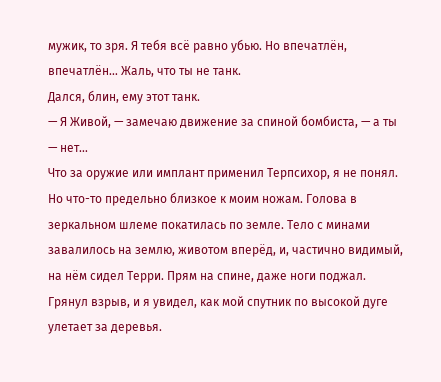мужик, то зря. Я тебя всё равно убью. Но впечатлён, впечатлён… Жаль, что ты не танк.
Дался, блин, ему этот танк.
— Я Живой, — замечаю движение за спиной бомбиста, — а ты — нет…
Что за оружие или имплант применил Терпсихор, я не понял. Но что-то предельно близкое к моим ножам. Голова в зеркальном шлеме покатилась по земле. Тело с минами завалилось на землю, животом вперёд, и, частично видимый, на нём сидел Терри. Прям на спине, даже ноги поджал.
Грянул взрыв, и я увидел, как мой спутник по высокой дуге улетает за деревья.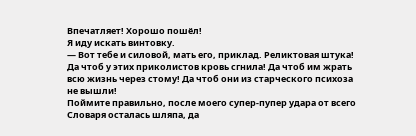Впечатляет! Хорошо пошёл!
Я иду искать винтовку.
— Вот тебе и силовой, мать его, приклад. Реликтовая штука! Да чтоб у этих приколистов кровь сгнила! Да чтоб им жрать всю жизнь через стому! Да чтоб они из старческого психоза не вышли!
Поймите правильно, после моего супер-пупер удара от всего Словаря осталась шляпа, да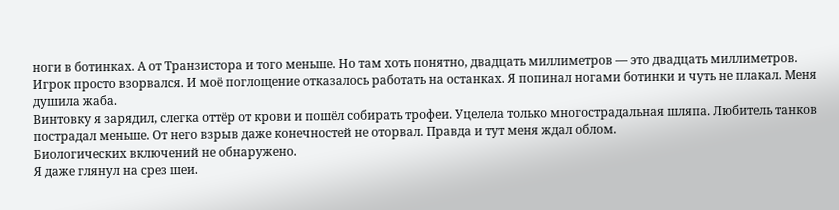ноги в ботинках. А от Транзистора и того меньше. Но там хоть понятно, двадцать миллиметров — это двадцать миллиметров. Игрок просто взорвался. И моё поглощение отказалось работать на останках. Я попинал ногами ботинки и чуть не плакал. Меня душила жаба.
Винтовку я зарядил, слегка оттёр от крови и пошёл собирать трофеи. Уцелела только многострадальная шляпа. Любитель танков пострадал меньше. От него взрыв даже конечностей не оторвал. Правда и тут меня ждал облом.
Биологических включений не обнаружено.
Я даже глянул на срез шеи.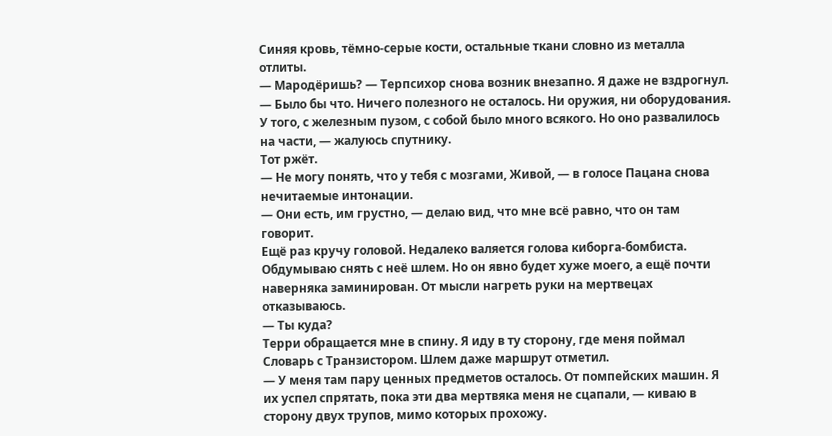Синяя кровь, тёмно-серые кости, остальные ткани словно из металла отлиты.
— Мародёришь? — Терпсихор снова возник внезапно. Я даже не вздрогнул.
— Было бы что. Ничего полезного не осталось. Ни оружия, ни оборудования. У того, с железным пузом, с собой было много всякого. Но оно развалилось на части, — жалуюсь спутнику.
Тот ржёт.
— Не могу понять, что у тебя с мозгами, Живой, — в голосе Пацана снова нечитаемые интонации.
— Они есть, им грустно, — делаю вид, что мне всё равно, что он там говорит.
Ещё раз кручу головой. Недалеко валяется голова киборга-бомбиста. Обдумываю снять с неё шлем. Но он явно будет хуже моего, а ещё почти наверняка заминирован. От мысли нагреть руки на мертвецах отказываюсь.
— Ты куда?
Терри обращается мне в спину. Я иду в ту сторону, где меня поймал Словарь с Транзистором. Шлем даже маршрут отметил.
— У меня там пару ценных предметов осталось. От помпейских машин. Я их успел спрятать, пока эти два мертвяка меня не сцапали, — киваю в сторону двух трупов, мимо которых прохожу.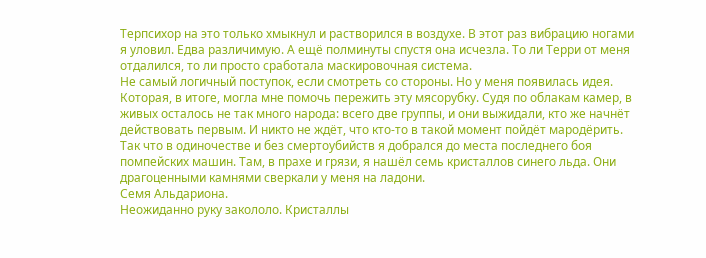Терпсихор на это только хмыкнул и растворился в воздухе. В этот раз вибрацию ногами я уловил. Едва различимую. А ещё полминуты спустя она исчезла. То ли Терри от меня отдалился, то ли просто сработала маскировочная система.
Не самый логичный поступок, если смотреть со стороны. Но у меня появилась идея. Которая, в итоге, могла мне помочь пережить эту мясорубку. Судя по облакам камер, в живых осталось не так много народа: всего две группы, и они выжидали, кто же начнёт действовать первым. И никто не ждёт, что кто-то в такой момент пойдёт мародёрить.
Так что в одиночестве и без смертоубийств я добрался до места последнего боя помпейских машин. Там, в прахе и грязи, я нашёл семь кристаллов синего льда. Они драгоценными камнями сверкали у меня на ладони.
Семя Альдариона.
Неожиданно руку закололо. Кристаллы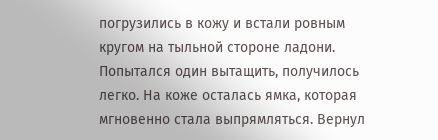погрузились в кожу и встали ровным кругом на тыльной стороне ладони. Попытался один вытащить, получилось легко. На коже осталась ямка, которая мгновенно стала выпрямляться. Вернул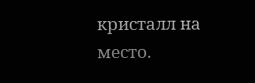кристалл на место.